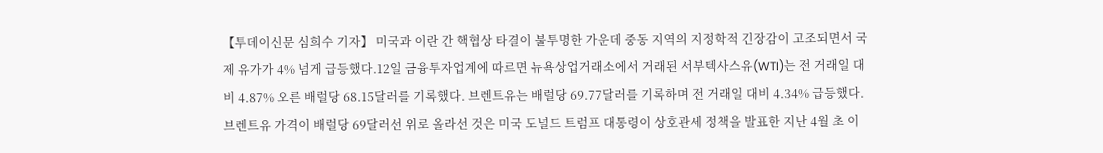【투데이신문 심희수 기자】 미국과 이란 간 핵협상 타결이 불투명한 가운데 중동 지역의 지정학적 긴장감이 고조되면서 국제 유가가 4% 넘게 급등했다.12일 금융투자업계에 따르면 뉴욕상업거래소에서 거래된 서부텍사스유(WTI)는 전 거래일 대비 4.87% 오른 배럴당 68.15달러를 기록했다. 브렌트유는 배럴당 69.77달러를 기록하며 전 거래일 대비 4.34% 급등했다.브렌트유 가격이 배럴당 69달러선 위로 올라선 것은 미국 도널드 트럼프 대통령이 상호관세 정책을 발표한 지난 4월 초 이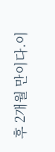후 2개월 만이다.이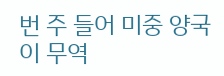번 주 들어 미중 양국이 무역